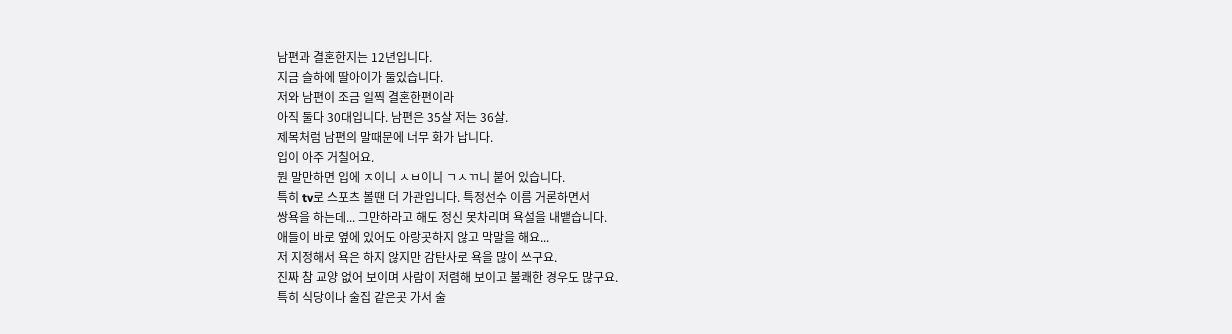남편과 결혼한지는 12년입니다.
지금 슬하에 딸아이가 둘있습니다.
저와 남편이 조금 일찍 결혼한편이라
아직 둘다 30대입니다. 남편은 35살 저는 36살.
제목처럼 남편의 말때문에 너무 화가 납니다.
입이 아주 거칠어요.
뭔 말만하면 입에 ㅈ이니 ㅅㅂ이니 ㄱㅅㄲ니 붙어 있습니다.
특히 tv로 스포츠 볼땐 더 가관입니다. 특정선수 이름 거론하면서
쌍욕을 하는데... 그만하라고 해도 정신 못차리며 욕설을 내뱉습니다.
애들이 바로 옆에 있어도 아랑곳하지 않고 막말을 해요...
저 지정해서 욕은 하지 않지만 감탄사로 욕을 많이 쓰구요.
진짜 참 교양 없어 보이며 사람이 저렴해 보이고 불쾌한 경우도 많구요.
특히 식당이나 술집 같은곳 가서 술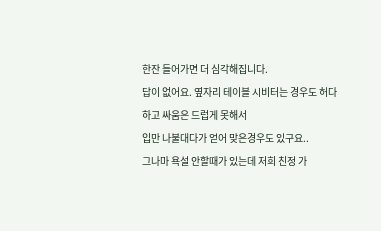한잔 들어가면 더 심각해집니다.
답이 없어요. 옆자리 테이블 시비터는 경우도 허다하고 싸움은 드럽게 못해서
입만 나불대다가 얻어 맞은경우도 있구요..
그나마 욕설 안할때가 있는데 저희 친정 가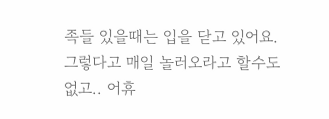족들 있을때는 입을 닫고 있어요.
그렇다고 매일 놀러오라고 할수도 없고.. 어휴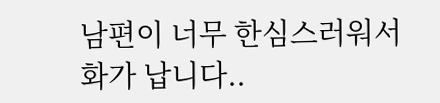남편이 너무 한심스러워서 화가 납니다..